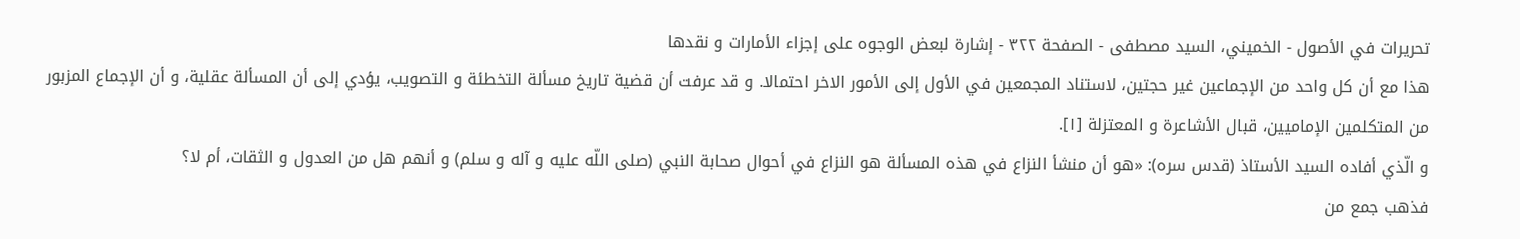تحريرات في الأصول - الخميني، السيد مصطفى - الصفحة ٣٢٢ - إشارة لبعض الوجوه على إجزاء الأمارات و نقدها
هذا مع أن كل واحد من الإجماعين غير حجتين، لاستناد المجمعين في الأول إلى الأمور الاخر احتمالا. و قد عرفت أن قضية تاريخ مسألة التخطئة و التصويب، يؤدي إلى أن المسألة عقلية، و أن الإجماع المزبور من المتكلمين الإماميين، قبال الأشاعرة و المعتزلة [١].
و الّذي أفاده السيد الأستاذ (قدس سره): «هو أن منشأ النزاع في هذه المسألة هو النزاع في أحوال صحابة النبي (صلى اللّه عليه و آله و سلم) و أنهم هل من العدول و الثقات، أم لا؟
فذهب جمع من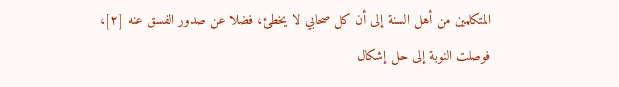المتكلمين من أهل السنة إلى أن كل صحابي لا يخطئ، فضلا عن صدور الفسق عنه [٢]، فوصلت النوبة إلى حل إشكال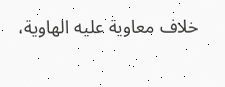خلاف معاوية عليه الهاوية،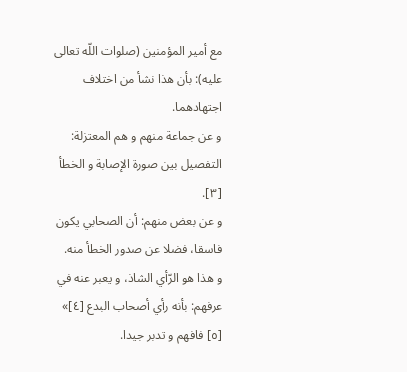مع أمير المؤمنين (صلوات اللّه تعالى عليه): بأن هذا نشأ من اختلاف اجتهادهما.
و عن جماعة منهم و هم المعتزلة: التفصيل بين صورة الإصابة و الخطأ [٣].
و عن بعض منهم: أن الصحابي يكون فاسقا، فضلا عن صدور الخطأ منه.
و هذا هو الرّأي الشاذ، و يعبر عنه في عرفهم: بأنه رأي أصحاب البدع [٤]» [٥] فافهم و تدبر جيدا.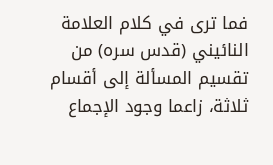فما ترى في كلام العلامة النائيني (قدس سره) من تقسيم المسألة إلى أقسام ثلاثة، زاعما وجود الإجماع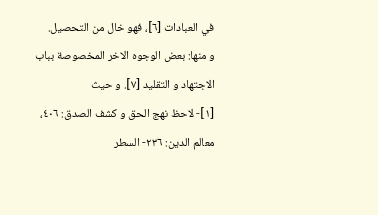في العبادات [٦]، فهو خال من التحصيل.
و منها: بعض الوجوه الاخر المخصوصة بباب الاجتهاد و التقليد [٧]. و حيث
[١]- لاحظ نهج الحق و كشف الصدق: ٤٠٦، معالم الدين: ٢٣٦- السطر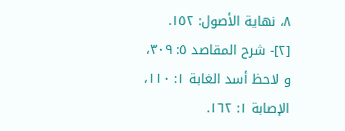٨، نهاية الأصول: ١٥٢.
[٢]- شرح المقاصد ٥: ٣٠٩، و لاحظ أسد الغابة ١: ١١٠، الإصابة ١: ١٦٢.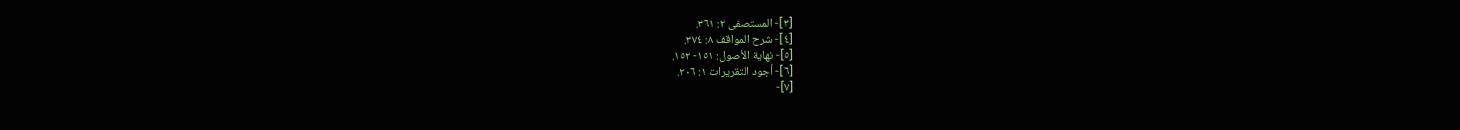[٣]- المستصفى ٢: ٣٦١.
[٤]- شرح المواقف ٨: ٣٧٤.
[٥]- نهاية الأصول: ١٥١- ١٥٢.
[٦]- أجود التقريرات ١: ٢٠٦.
[٧]-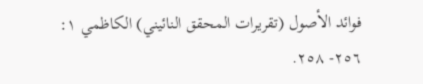فوائد الأصول (تقريرات المحقق النائيني) الكاظمي ١: ٢٥٦- ٢٥٨.